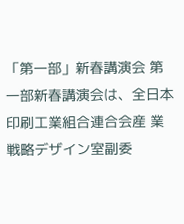「第一部」新春講演会 第一部新春講演会は、全日本印刷工業組合連合会産 業戦略デザイン室副委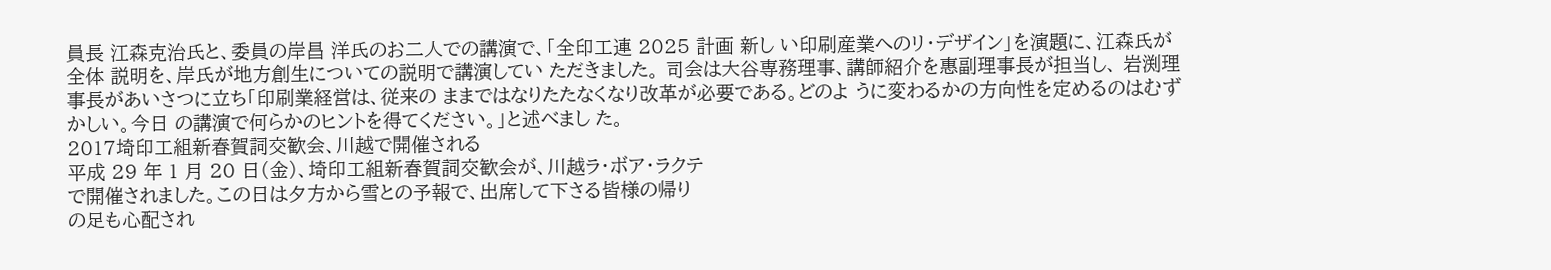員長 江森克治氏と、委員の岸昌 洋氏のお二人での講演で、「全印工連 2025 計画 新し い印刷産業へのリ・デザイン」を演題に、江森氏が全体 説明を、岸氏が地方創生についての説明で講演してい ただきました。 司会は大谷専務理事、講師紹介を惠副理事長が担当し、 岩渕理事長があいさつに立ち「印刷業経営は、従来の ままではなりたたなくなり改革が必要である。どのよ うに変わるかの方向性を定めるのはむずかしい。今日 の講演で何らかのヒントを得てください。」と述べまし た。
2017埼印工組新春賀詞交歓会、川越で開催される
平成 29 年 1 月 20 日(金)、埼印工組新春賀詞交歓会が、川越ラ・ボア・ラクテ
で開催されました。この日は夕方から雪との予報で、出席して下さる皆様の帰り
の足も心配され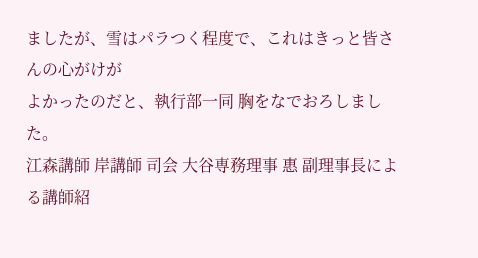ましたが、雪はパラつく程度で、これはきっと皆さんの心がけが
よかったのだと、執行部一同 胸をなでおろしました。
江森講師 岸講師 司会 大谷専務理事 惠 副理事長による講師紹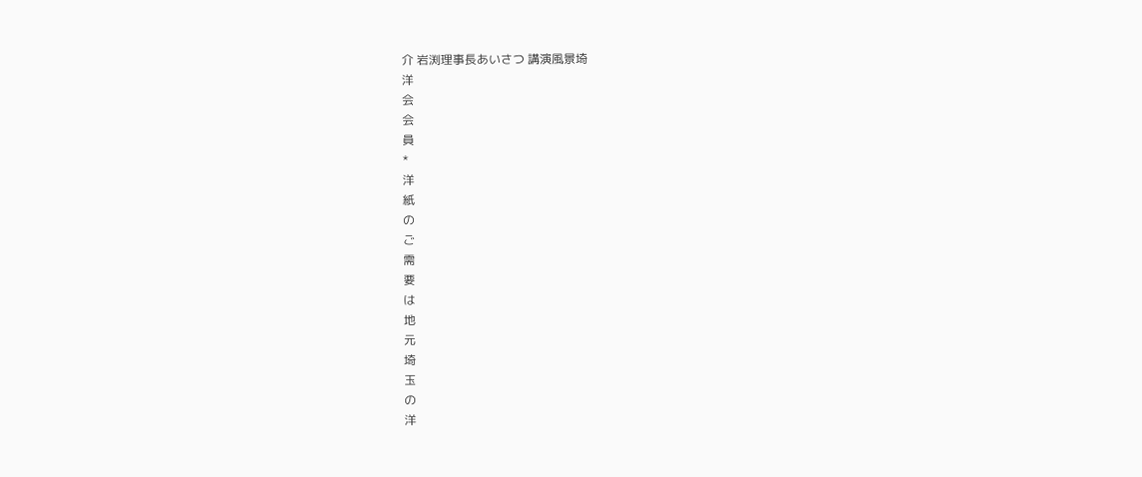介 岩渕理事長あいさつ 講演風景埼
洋
会
会
員
*
洋
紙
の
ご
需
要
は
地
元
埼
玉
の
洋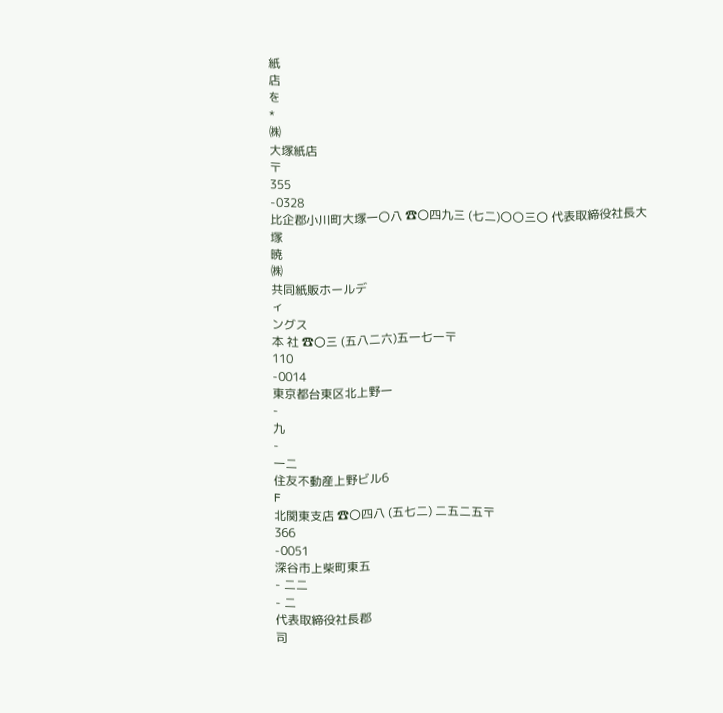紙
店
を
*
㈱
大塚紙店
〒
355
-0328
比企郡小川町大塚一〇八 ☎〇四九三 (七二)〇〇三〇 代表取締役社長大
塚
暁
㈱
共同紙販ホールデ
ィ
ングス
本 社 ☎〇三 (五八二六)五一七一〒
110
-0014
東京都台東区北上野一
-
九
-
一二
住友不動産上野ビル6
F
北関東支店 ☎〇四八 (五七二) 二五二五〒
366
-0051
深谷市上柴町東五
- 二二
- 二
代表取締役社長郡
司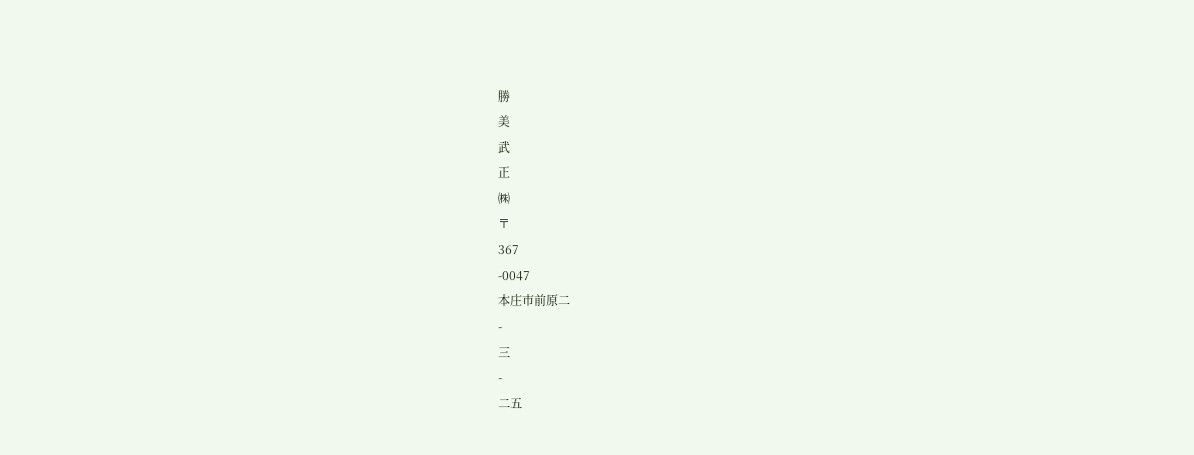勝
美
武
正
㈱
〒
367
-0047
本庄市前原二
-
三
-
二五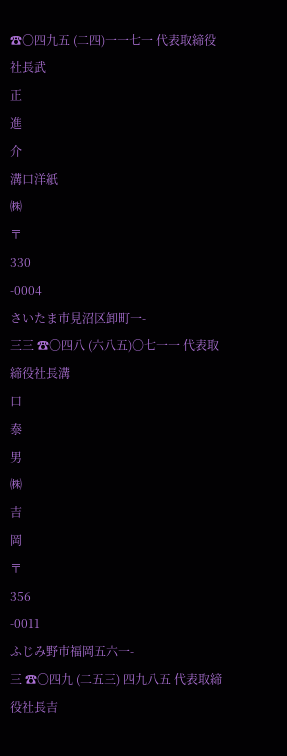☎〇四九五 (二四)一一七一 代表取締役社長武
正
進
介
溝口洋紙
㈱
〒
330
-0004
さいたま市見沼区卸町一-
三三 ☎〇四八 (六八五)〇七一一 代表取締役社長溝
口
泰
男
㈱
吉
岡
〒
356
-0011
ふじみ野市福岡五六一-
三 ☎〇四九 (二五三) 四九八五 代表取締役社長吉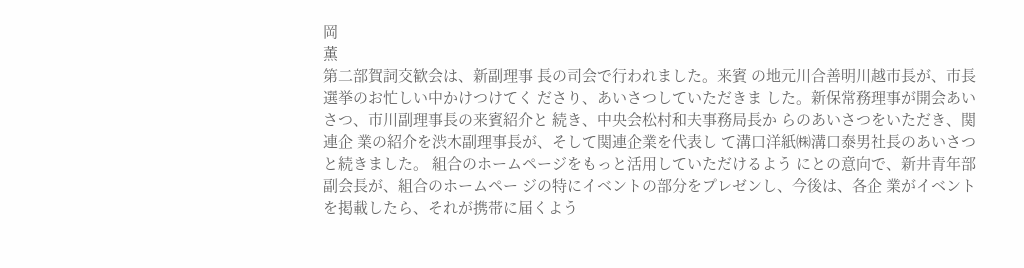岡
薫
第二部賀詞交歓会は、新副理事 長の司会で行われました。来賓 の地元川合善明川越市長が、市長 選挙のお忙しい中かけつけてく ださり、あいさつしていただきま した。新保常務理事が開会あい さつ、市川副理事長の来賓紹介と 続き、中央会松村和夫事務局長か らのあいさつをいただき、関連企 業の紹介を渋木副理事長が、そして関連企業を代表し て溝口洋紙㈱溝口泰男社長のあいさつと続きました。 組合のホームページをもっと活用していただけるよう にとの意向で、新井青年部副会長が、組合のホームペー ジの特にイベントの部分をプレゼンし、今後は、各企 業がイベントを掲載したら、それが携帯に届くよう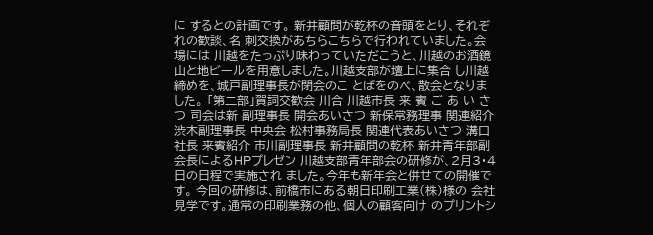に するとの計画です。 新井顧問が乾杯の音頭をとり、それぞれの歓談、名 刺交換があちらこちらで行われていました。会場には 川越をたっぷり味わっていただこうと、川越のお酒鏡 山と地ビールを用意しました。川越支部が壇上に集合 し川越締めを、城戸副理事長が閉会のこ とばをのべ、散会となりました。 「第二部」賀詞交歓会 川合 川越市長 来 賓 ご あ い さ つ 司会は新 副理事長 開会あいさつ 新保常務理事 関連紹介 渋木副理事長 中央会 松村事務局長 関連代表あいさつ 溝口社長 来賓紹介 市川副理事長 新井顧問の乾杯 新井青年部副会長によるHPプレゼン 川越支部青年部会の研修が、2月3・4日の日程で実施され ました。今年も新年会と併せての開催です。 今回の研修は、前橋市にある朝日印刷工業(株)様の 会社見学です。通常の印刷業務の他、個人の顧客向け のプリントシ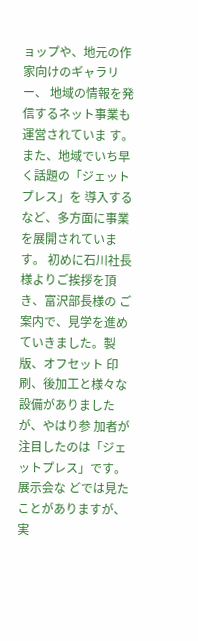ョップや、地元の作家向けのギャラリー、 地域の情報を発信するネット事業も運営されていま す。また、地域でいち早く話題の「ジェットプレス」を 導入するなど、多方面に事業を展開されています。 初めに石川社長様よりご挨拶を頂き、富沢部長様の ご案内で、見学を進めていきました。製版、オフセット 印刷、後加工と様々な設備がありましたが、やはり参 加者が注目したのは「ジェットプレス」です。展示会な どでは見たことがありますが、実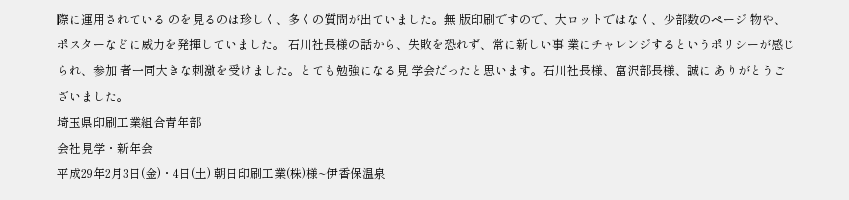際に運用されている のを見るのは珍しく、多くの質問が出ていました。無 版印刷ですので、大ロットではなく、少部数のページ 物や、ポスターなどに威力を発揮していました。 石川社長様の話から、失敗を恐れず、常に新しい事 業にチャレンジするというポリシーが感じられ、参加 者一同大きな刺激を受けました。とても勉強になる見 学会だったと思います。石川社長様、富沢部長様、誠に ありがとうございました。
埼玉県印刷工業組合青年部
会社見学・新年会
平成29年2月3日(金)・4日(土) 朝日印刷工業(株)様~伊香保温泉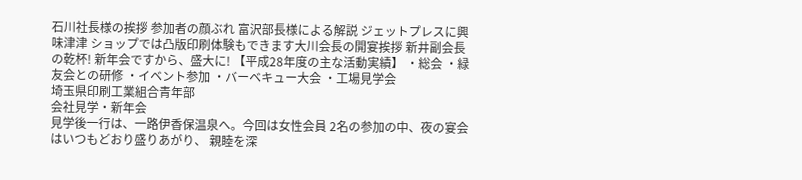石川社長様の挨拶 参加者の顔ぶれ 富沢部長様による解説 ジェットプレスに興味津津 ショップでは凸版印刷体験もできます大川会長の開宴挨拶 新井副会長の乾杯! 新年会ですから、盛大に! 【平成28年度の主な活動実績】 ・総会 ・緑友会との研修 ・イベント参加 ・バーベキュー大会 ・工場見学会
埼玉県印刷工業組合青年部
会社見学・新年会
見学後一行は、一路伊香保温泉へ。今回は女性会員 2名の参加の中、夜の宴会はいつもどおり盛りあがり、 親睦を深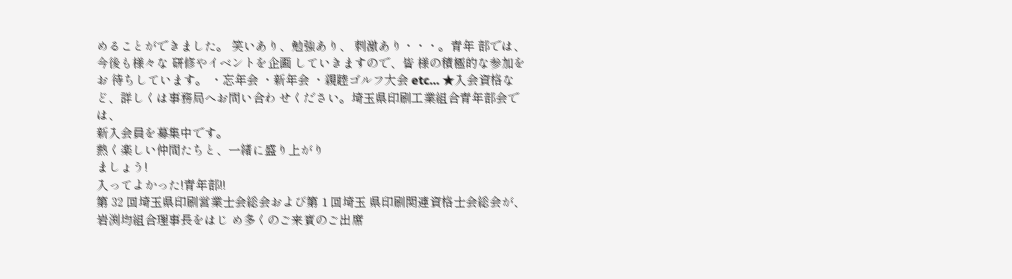めることができました。 笑いあり、勉強あり、 刺激あり・・・。青年 部では、今後も様々な 研修やイベントを企画 していきますので、皆 様の積極的な参加をお 待ちしています。 ・忘年会 ・新年会 ・親睦ゴルフ大会 etc… ★入会資格など、詳しくは事務局へお問い合わ せください。埼玉県印刷工業組合青年部会では、
新入会員を募集中です。
熱く楽しい仲間たちと、一緒に盛り上がり
ましょう!
入ってよかった!青年部!!
第 32 回埼玉県印刷営業士会総会および第 1 回埼玉 県印刷関連資格士会総会が、岩渕均組合理事長をはじ め多くのご来賓のご出席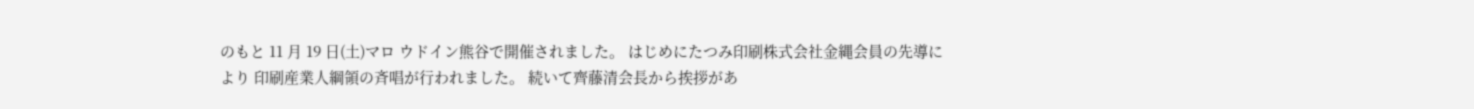のもと 11 月 19 日(土)マロ ウドイン熊谷で開催されました。 はじめにたつみ印刷株式会社金縄会員の先導により 印刷産業人綱領の斉唱が行われました。 続いて齊藤清会長から挨拶があ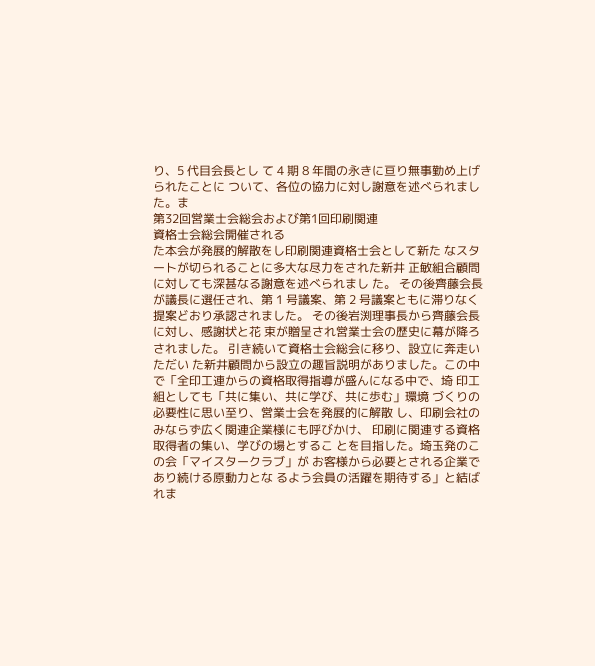り、5 代目会長とし て 4 期 8 年間の永きに亘り無事勤め上げられたことに ついて、各位の協力に対し謝意を述べられました。ま
第32回営業士会総会および第1回印刷関連
資格士会総会開催される
た本会が発展的解散をし印刷関連資格士会として新た なスタートが切られることに多大な尽力をされた新井 正敏組合顧問に対しても深甚なる謝意を述べられまし た。 その後齊藤会長が議長に選任され、第 1 号議案、第 2 号議案ともに滞りなく提案どおり承認されました。 その後岩渕理事長から齊藤会長に対し、感謝状と花 束が贈呈され営業士会の歴史に幕が降ろされました。 引き続いて資格士会総会に移り、設立に奔走いただい た新井顧問から設立の趣旨説明がありました。この中 で「全印工連からの資格取得指導が盛んになる中で、埼 印工組としても「共に集い、共に学び、共に歩む」環境 づくりの必要性に思い至り、営業士会を発展的に解散 し、印刷会社のみならず広く関連企業様にも呼びかけ、 印刷に関連する資格取得者の集い、学びの場とするこ とを目指した。埼玉発のこの会「マイスタークラブ」が お客様から必要とされる企業であり続ける原動力とな るよう会員の活躍を期待する」と結ばれま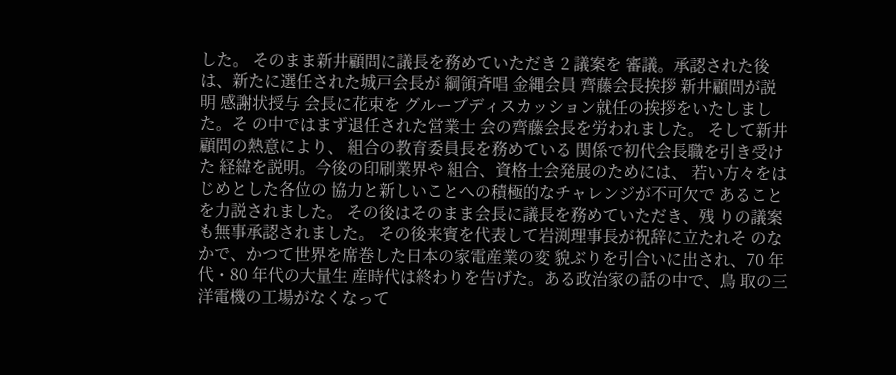した。 そのまま新井顧問に議長を務めていただき 2 議案を 審議。承認された後は、新たに選任された城戸会長が 綱領斉唱 金縄会員 齊藤会長挨拶 新井顧問が説明 感謝状授与 会長に花束を グループディスカッション就任の挨拶をいたしました。そ の中ではまず退任された営業士 会の齊藤会長を労われました。 そして新井顧問の熱意により、 組合の教育委員長を務めている 関係で初代会長職を引き受けた 経緯を説明。今後の印刷業界や 組合、資格士会発展のためには、 若い方々をはじめとした各位の 協力と新しいことへの積極的なチャレンジが不可欠で あることを力説されました。 その後はそのまま会長に議長を務めていただき、残 りの議案も無事承認されました。 その後来賓を代表して岩渕理事長が祝辞に立たれそ のなかで、かつて世界を席巻した日本の家電産業の変 貌ぶりを引合いに出され、70 年代・80 年代の大量生 産時代は終わりを告げた。ある政治家の話の中で、鳥 取の三洋電機の工場がなくなって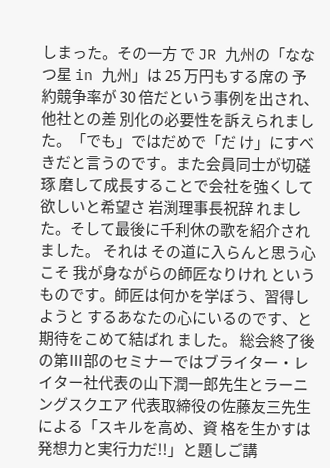しまった。その一方 で JR 九州の「ななつ星 in 九州」は 25 万円もする席の 予約競争率が 30 倍だという事例を出され、他社との差 別化の必要性を訴えられました。「でも」ではだめで「だ け」にすべきだと言うのです。また会員同士が切磋琢 磨して成長することで会社を強くして欲しいと希望さ 岩渕理事長祝辞 れました。そして最後に千利休の歌を紹介されました。 それは その道に入らんと思う心こそ 我が身ながらの師匠なりけれ というものです。師匠は何かを学ぼう、習得しようと するあなたの心にいるのです、と期待をこめて結ばれ ました。 総会終了後の第Ⅲ部のセミナーではブライター・レ イター社代表の山下潤一郎先生とラーニングスクエア 代表取締役の佐藤友三先生による「スキルを高め、資 格を生かすは発想力と実行力だ!!」と題しご講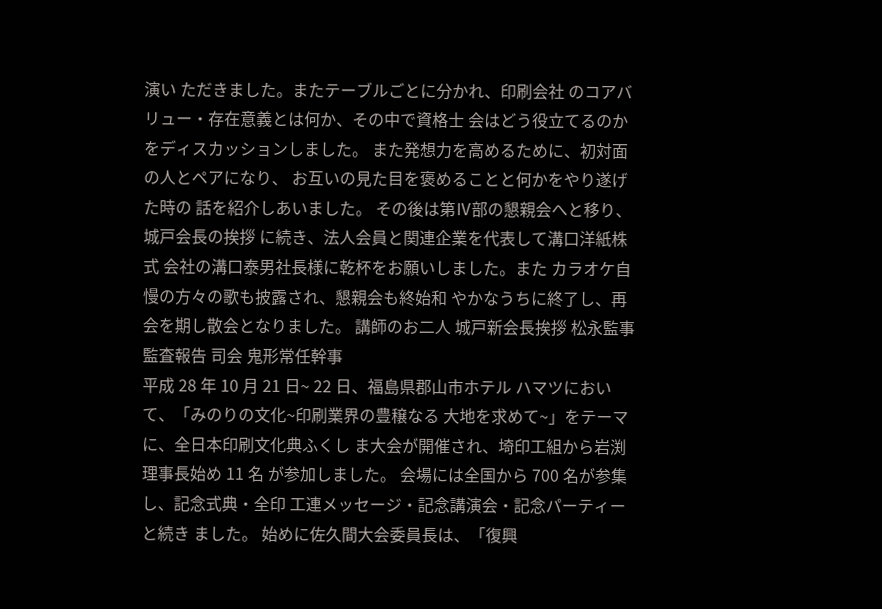演い ただきました。またテーブルごとに分かれ、印刷会社 のコアバリュー・存在意義とは何か、その中で資格士 会はどう役立てるのかをディスカッションしました。 また発想力を高めるために、初対面の人とペアになり、 お互いの見た目を褒めることと何かをやり遂げた時の 話を紹介しあいました。 その後は第Ⅳ部の懇親会へと移り、城戸会長の挨拶 に続き、法人会員と関連企業を代表して溝口洋紙株式 会社の溝口泰男社長様に乾杯をお願いしました。また カラオケ自慢の方々の歌も披露され、懇親会も終始和 やかなうちに終了し、再会を期し散会となりました。 講師のお二人 城戸新会長挨拶 松永監事監査報告 司会 鬼形常任幹事
平成 28 年 10 月 21 日~ 22 日、福島県郡山市ホテル ハマツにおいて、「みのりの文化~印刷業界の豊穣なる 大地を求めて~」をテーマに、全日本印刷文化典ふくし ま大会が開催され、埼印工組から岩渕理事長始め 11 名 が参加しました。 会場には全国から 700 名が参集し、記念式典・全印 工連メッセージ・記念講演会・記念パーティーと続き ました。 始めに佐久間大会委員長は、「復興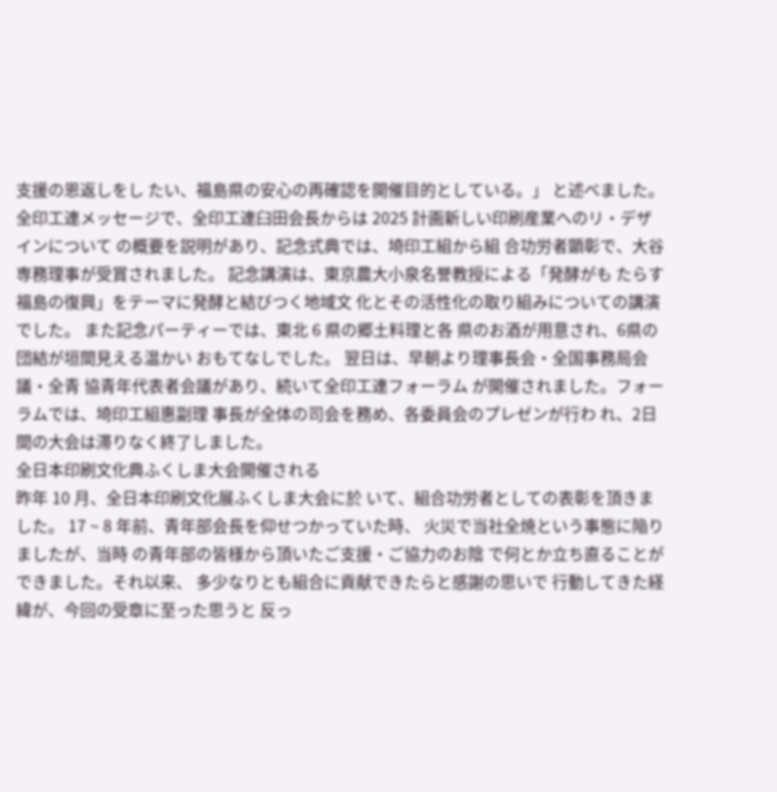支援の恩返しをし たい、福島県の安心の再確認を開催目的としている。」 と述べました。 全印工連メッセージで、全印工連臼田会長からは 2025 計画新しい印刷産業へのリ・デザインについて の概要を説明があり、記念式典では、埼印工組から組 合功労者顕彰で、大谷専務理事が受賞されました。 記念講演は、東京農大小泉名誉教授による「発酵がも たらす福島の復興」をテーマに発酵と結びつく地域文 化とその活性化の取り組みについての講演でした。 また記念パーティーでは、東北 6 県の郷土料理と各 県のお酒が用意され、6県の団結が垣間見える温かい おもてなしでした。 翌日は、早朝より理事長会・全国事務局会議・全青 協青年代表者会議があり、続いて全印工連フォーラム が開催されました。フォーラムでは、埼印工組惠副理 事長が全体の司会を務め、各委員会のプレゼンが行わ れ、2日間の大会は滞りなく終了しました。
全日本印刷文化典ふくしま大会開催される
昨年 10 月、全日本印刷文化展ふくしま大会に於 いて、組合功労者としての表彰を頂きました。 17 ~ 8 年前、青年部会長を仰せつかっていた時、 火災で当社全焼という事態に陥りましたが、当時 の青年部の皆様から頂いたご支援・ご協力のお陰 で何とか立ち直ることができました。それ以来、 多少なりとも組合に貢献できたらと感謝の思いで 行動してきた経緯が、今回の受章に至った思うと 反っ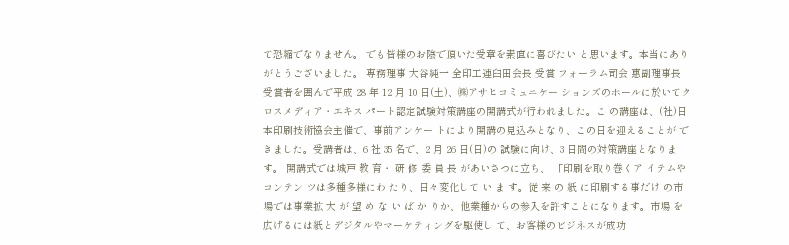て恐縮でなりません。 でも皆様のお陰で頂いた受章を素直に喜びたい と思います。本当にありがとうございました。 専務理事 大谷純一 全印工連臼田会長 受賞 フォーラム司会 惠副理事長 受賞者を囲んで平成 28 年 12 月 10 日(土)、㈱アサヒコミュニケー ションズのホールに於いてクロスメディア・エキス パート認定試験対策講座の開講式が行われました。こ の講座は、(社)日本印刷技術協会主催で、事前アンケー トにより開講の見込みとなり、この日を迎えることが できました。受講者は、6 社 35 名で、2 月 26 日(日)の 試験に向け、3 日間の対策講座となります。 開講式では城戸 教 育・ 研 修 委 員 長 があいさつに立ち、 「印刷を取り巻くア イテムやコンテン ツは多種多様にわ たり、日々変化して い ま す。従 来 の 紙 に印刷する事だけ の市場では事業拡 大 が 望 め な い ば か りか、他業種からの参入を許すことになります。市場 を広げるには紙とデジタルやマーケティングを駆使し て、お客様のビジネスが成功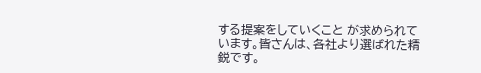する提案をしていくこと が求められています。皆さんは、各社より選ばれた精 鋭です。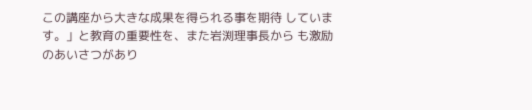この講座から大きな成果を得られる事を期待 しています。」と教育の重要性を、また岩渕理事長から も激励のあいさつがあり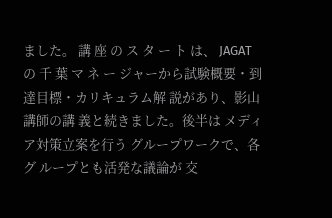ました。 講 座 の ス タ ー ト は、 JAGAT の 千 葉 マ ネ ー ジャーから試験概要・到 達目標・カリキュラム解 説があり、影山講師の講 義と続きました。後半は メディア対策立案を行う グループワークで、各グ ループとも活発な議論が 交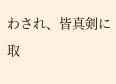わされ、皆真剣に取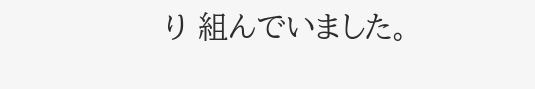り 組んでいました。